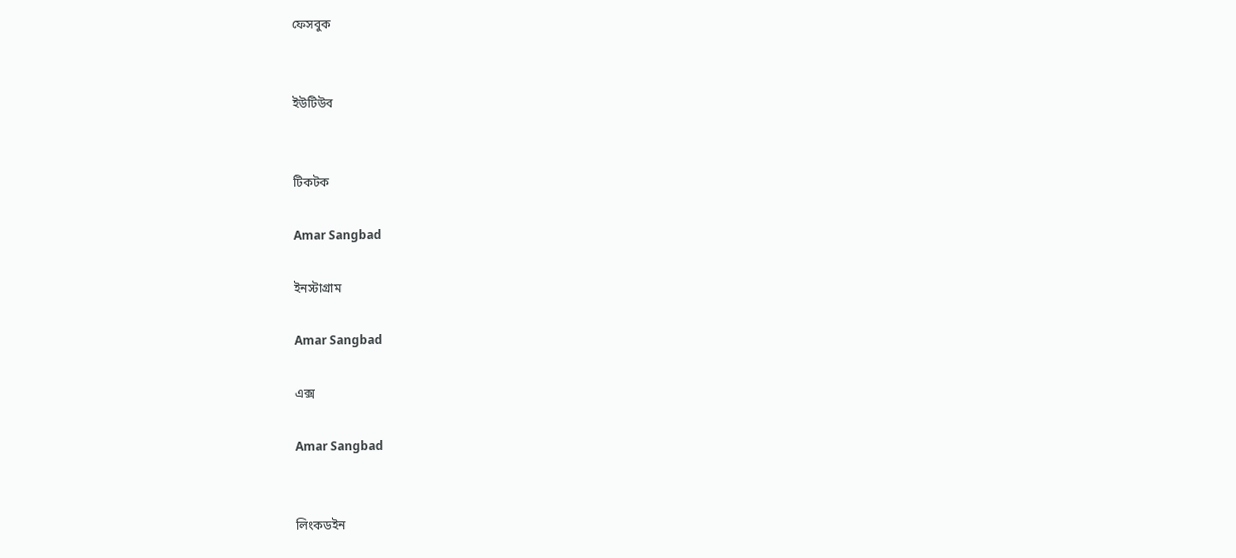ফেসবুক


ইউটিউব


টিকটক

Amar Sangbad

ইনস্টাগ্রাম

Amar Sangbad

এক্স

Amar Sangbad


লিংকডইন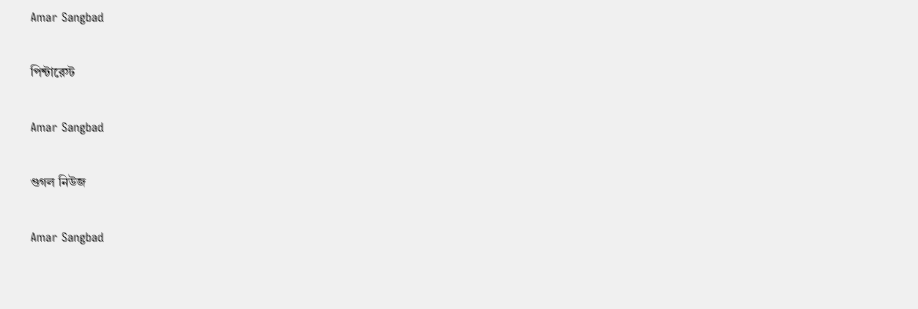Amar Sangbad

পিন্টারেস্ট

Amar Sangbad

গুগল নিউজ

Amar Sangbad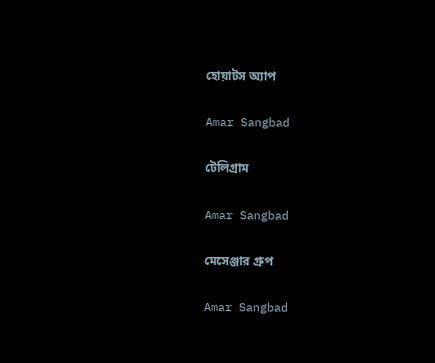হোয়াটস অ্যাপ

Amar Sangbad

টেলিগ্রাম

Amar Sangbad

মেসেঞ্জার গ্রুপ

Amar Sangbad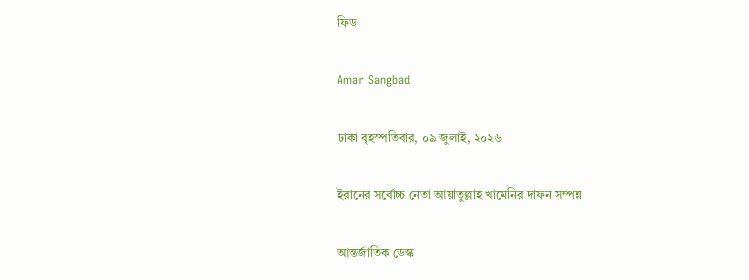ফিড

Amar Sangbad

ঢাকা বৃহস্পতিবার, ০৯ জুলাই, ২০২৬

ইরানের সর্বোচ্চ নেতা আয়াতুল্লাহ খামেনির দাফন সম্পন্ন

আন্তর্জাতিক ডেস্ক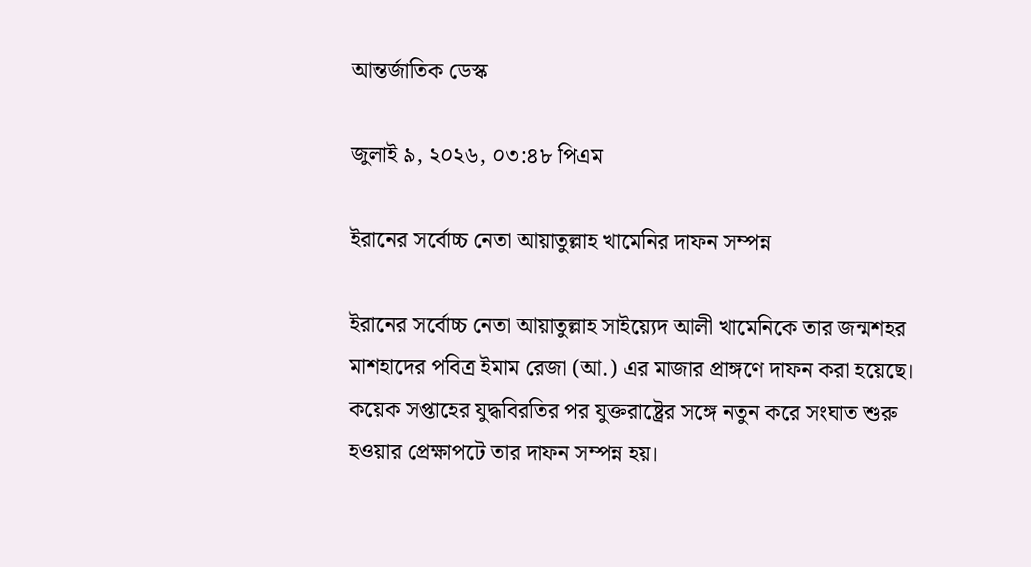আন্তর্জাতিক ডেস্ক

জুলাই ৯, ২০২৬, ০৩:৪৮ পিএম

ইরানের সর্বোচ্চ নেতা আয়াতুল্লাহ খামেনির দাফন সম্পন্ন

ইরানের সর্বোচ্চ নেতা আয়াতুল্লাহ সাইয়্যেদ আলী খামেনিকে তার জন্মশহর মাশহাদের পবিত্র ইমাম রেজা (আ.) এর মাজার প্রাঙ্গণে দাফন করা হয়েছে। কয়েক সপ্তাহের যুদ্ধবিরতির পর যুক্তরাষ্ট্রের সঙ্গে নতুন করে সংঘাত শুরু হওয়ার প্রেক্ষাপটে তার দাফন সম্পন্ন হয়।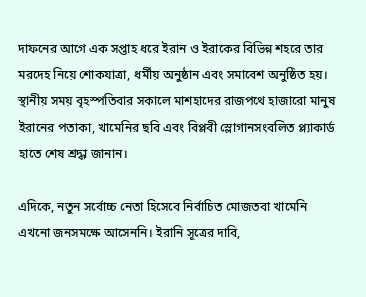দাফনের আগে এক সপ্তাহ ধরে ইরান ও ইরাকের বিভিন্ন শহরে তার মরদেহ নিয়ে শোকযাত্রা, ধর্মীয় অনুষ্ঠান এবং সমাবেশ অনুষ্ঠিত হয়। স্থানীয় সময় বৃহস্পতিবার সকালে মাশহাদের রাজপথে হাজারো মানুষ ইরানের পতাকা, খামেনির ছবি এবং বিপ্লবী স্লোগানসংবলিত প্ল্যাকার্ড হাতে শেষ শ্রদ্ধা জানান।

এদিকে, নতুন সর্বোচ্চ নেতা হিসেবে নির্বাচিত মোজতবা খামেনি এখনো জনসমক্ষে আসেননি। ইরানি সূত্রের দাবি,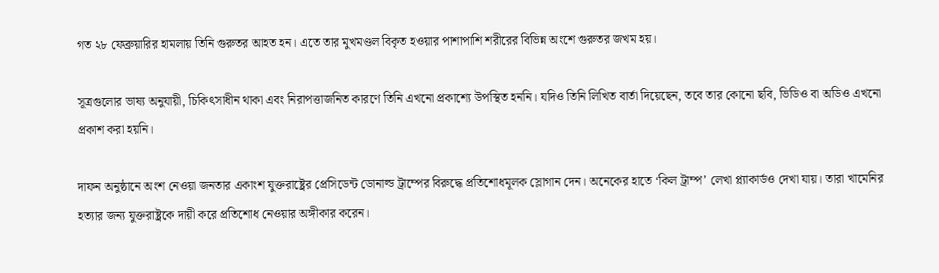গত ২৮ ফেব্রুয়ারির হামলায় তিনি গুরুতর আহত হন। এতে তার মুখমণ্ডল বিকৃত হওয়ার পাশাপাশি শরীরের বিভিন্ন অংশে গুরুতর জখম হয়।

সূত্রগুলোর ভাষ্য অনুযায়ী, চিকিৎসাধীন থাকা এবং নিরাপত্তাজনিত কারণে তিনি এখনো প্রকাশ্যে উপস্থিত হননি। যদিও তিনি লিখিত বার্তা দিয়েছেন, তবে তার কোনো ছবি, ভিডিও বা অডিও এখনো প্রকাশ করা হয়নি।

দাফন অনুষ্ঠানে অংশ নেওয়া জনতার একাংশ যুক্তরাষ্ট্রের প্রেসিডেন্ট ডোনাল্ড ট্রাম্পের বিরুদ্ধে প্রতিশোধমূলক স্লোগান দেন। অনেকের হাতে ‘কিল ট্রাম্প’ লেখা প্ল্যাকার্ডও দেখা যায়। তারা খামেনির হত্যার জন্য যুক্তরাষ্ট্রকে দায়ী করে প্রতিশোধ নেওয়ার অঙ্গীকার করেন।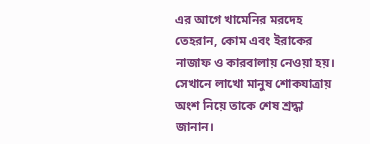এর আগে খামেনির মরদেহ তেহরান, কোম এবং ইরাকের নাজাফ ও কারবালায় নেওয়া হয়। সেখানে লাখো মানুষ শোকযাত্রায় অংশ নিয়ে তাকে শেষ শ্রদ্ধা জানান।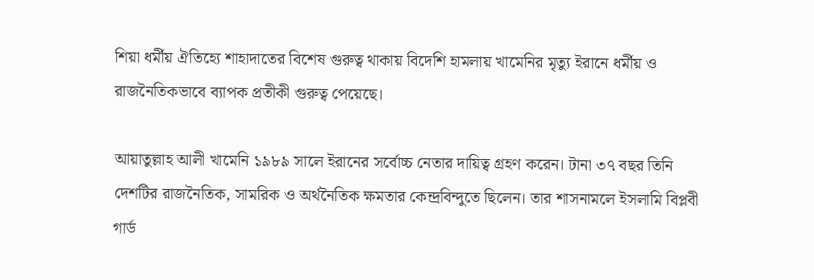শিয়া ধর্মীয় ঐতিহ্যে শাহাদাতের বিশেষ গুরুত্ব থাকায় বিদেশি হামলায় খামেনির মৃত্যু ইরানে ধর্মীয় ও রাজনৈতিকভাবে ব্যাপক প্রতীকী গুরুত্ব পেয়েছে।

আয়াতুল্লাহ আলী খামেনি ১৯৮৯ সালে ইরানের সর্বোচ্চ নেতার দায়িত্ব গ্রহণ করেন। টানা ৩৭ বছর তিনি দেশটির রাজনৈতিক, সামরিক ও অর্থনৈতিক ক্ষমতার কেন্দ্রবিন্দুতে ছিলেন। তার শাসনামলে ইসলামি বিপ্লবী গার্ড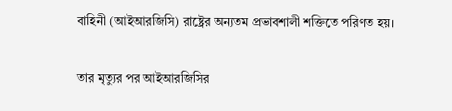বাহিনী (আইআরজিসি) রাষ্ট্রের অন্যতম প্রভাবশালী শক্তিতে পরিণত হয়।

তার মৃত্যুর পর আইআরজিসির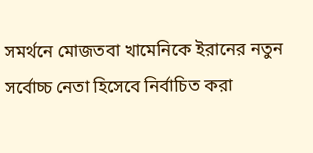সমর্থনে মোজতবা খামেনিকে ইরানের নতুন সর্বোচ্চ নেতা হিসেবে নির্বাচিত করা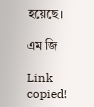হয়েছে।

এম জি

Link copied!